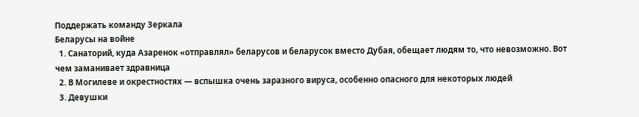Поддержать команду Зеркала
Беларусы на войне
  1. Санаторий, куда Азаренок «отправлял» беларусов и беларусок вместо Дубая, обещает людям то, что невозможно. Вот чем заманивает здравница
  2. В Могилеве и окрестностях — вспышка очень заразного вируса, особенно опасного для некоторых людей
  3. Девушки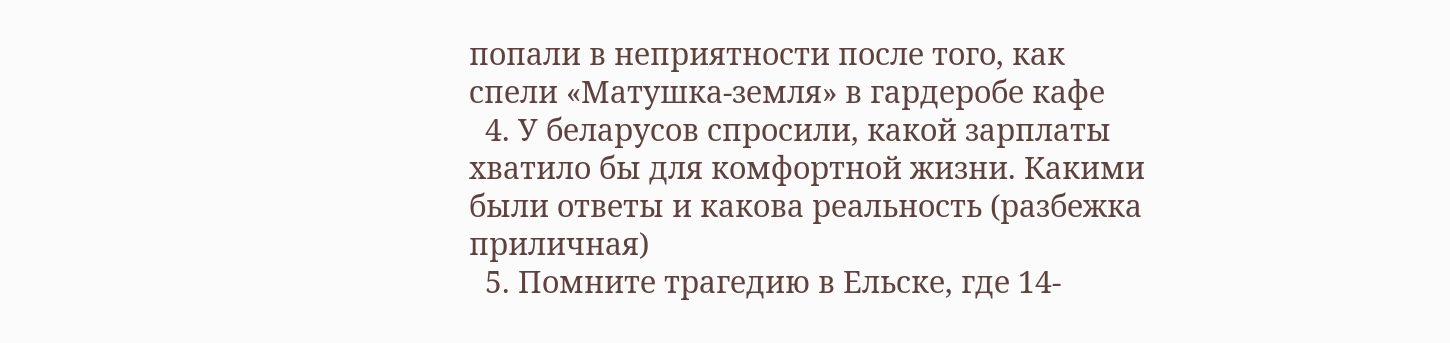попали в неприятности после того, как спели «Матушка-земля» в гардеробе кафе
  4. У беларусов спросили, какой зарплаты хватило бы для комфортной жизни. Какими были ответы и какова реальность (разбежка приличная)
  5. Помните трагедию в Ельске, где 14-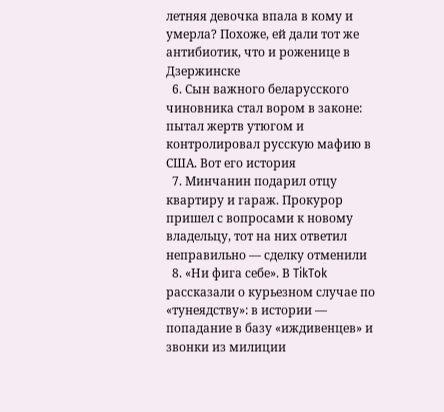летняя девочка впала в кому и умерла? Похоже, ей дали тот же антибиотик, что и роженице в Дзержинске
  6. Сын важного беларусского чиновника стал вором в законе: пытал жертв утюгом и контролировал русскую мафию в США. Вот его история
  7. Минчанин подарил отцу квартиру и гараж. Прокурор пришел с вопросами к новому владельцу, тот на них ответил неправильно — сделку отменили
  8. «Ни фига себе». В TikTok рассказали о курьезном случае по «тунеядству»: в истории — попадание в базу «иждивенцев» и звонки из милиции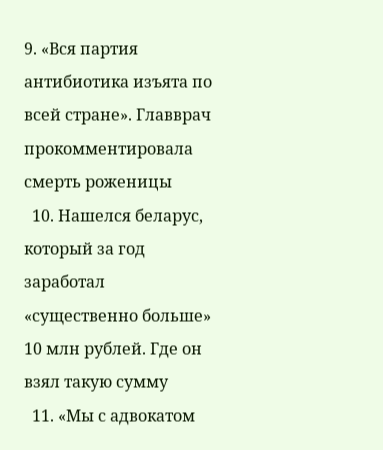9. «Вся партия антибиотика изъята по всей стране». Главврач прокомментировала смерть роженицы
  10. Нашелся беларус, который за год заработал «существенно больше» 10 млн рублей. Где он взял такую сумму
  11. «Мы с адвокатом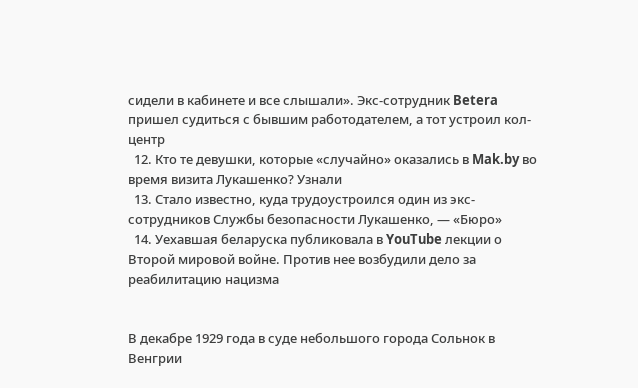сидели в кабинете и все слышали». Экс-сотрудник Betera пришел судиться с бывшим работодателем, а тот устроил кол-центр
  12. Кто те девушки, которые «случайно» оказались в Mak.by во время визита Лукашенко? Узнали
  13. Стало известно, куда трудоустроился один из экс-сотрудников Службы безопасности Лукашенко, — «Бюро»
  14. Уехавшая беларуска публиковала в YouTube лекции о Второй мировой войне. Против нее возбудили дело за реабилитацию нацизма


В декабре 1929 года в суде небольшого города Сольнок в Венгрии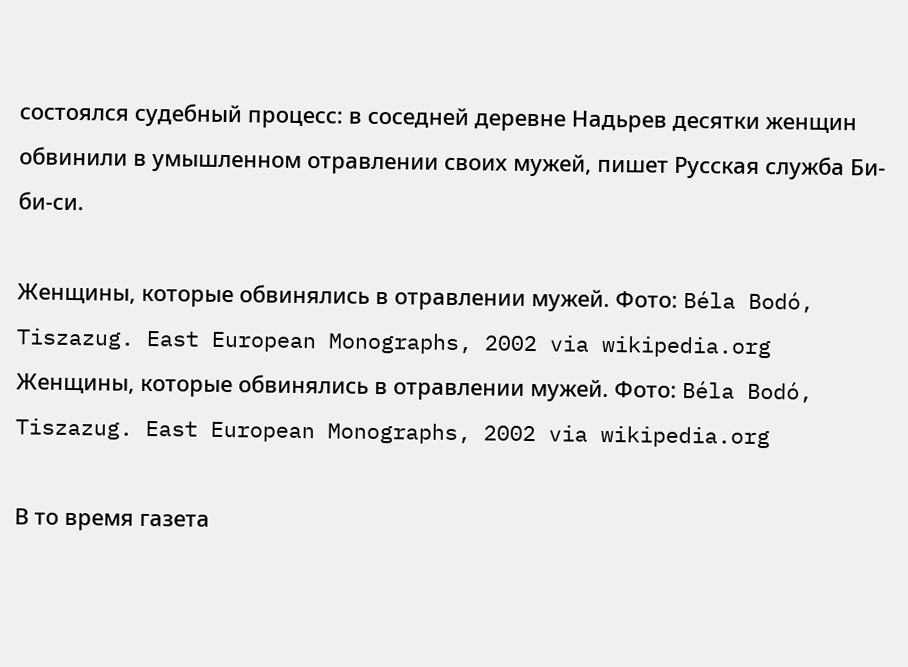состоялся судебный процесс: в соседней деревне Надьрев десятки женщин обвинили в умышленном отравлении своих мужей, пишет Русская служба Би-би-си.

Женщины, которые обвинялись в отравлении мужей. Фото: Béla Bodó, Tiszazug. East European Monographs, 2002 via wikipedia.org
Женщины, которые обвинялись в отравлении мужей. Фото: Béla Bodó, Tiszazug. East European Monographs, 2002 via wikipedia.org

В то время газета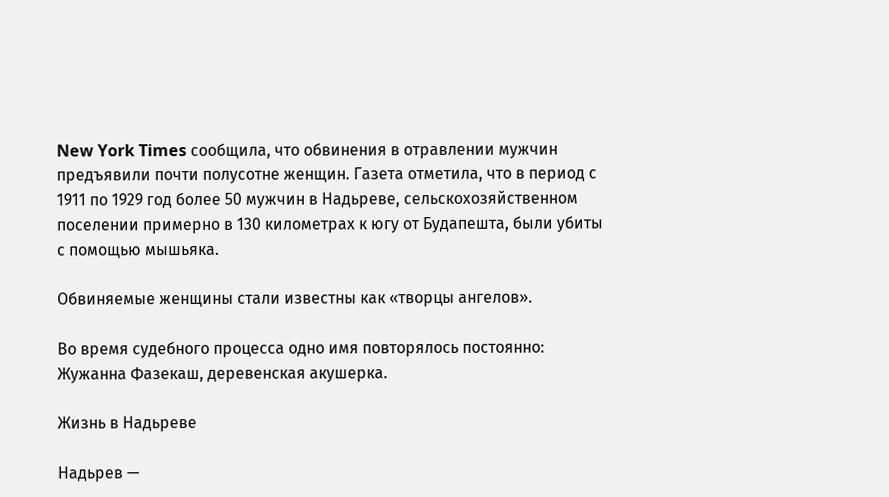New York Times сообщила, что обвинения в отравлении мужчин предъявили почти полусотне женщин. Газета отметила, что в период с 1911 по 1929 год более 50 мужчин в Надьреве, сельскохозяйственном поселении примерно в 130 километрах к югу от Будапешта, были убиты с помощью мышьяка.

Обвиняемые женщины стали известны как «творцы ангелов».

Во время судебного процесса одно имя повторялось постоянно: Жужанна Фазекаш, деревенская акушерка.

Жизнь в Надьреве

Надьрев —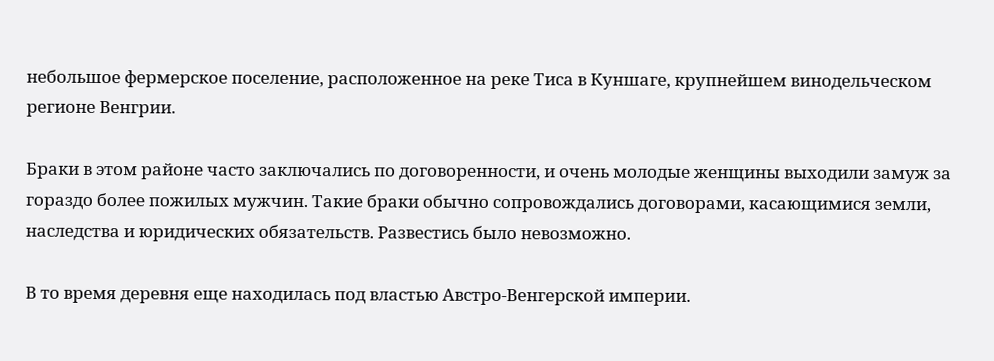небольшое фермерское поселение, расположенное на реке Тиса в Куншаге, крупнейшем винодельческом регионе Венгрии.

Браки в этом районе часто заключались по договоренности, и очень молодые женщины выходили замуж за гораздо более пожилых мужчин. Такие браки обычно сопровождались договорами, касающимися земли, наследства и юридических обязательств. Развестись было невозможно.

В то время деревня еще находилась под властью Австро-Венгерской империи.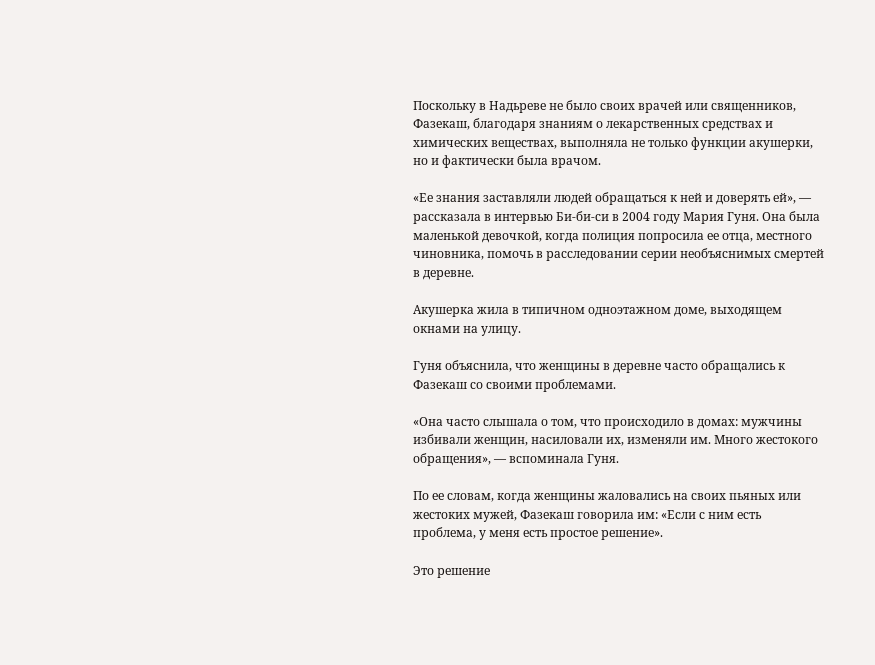Поскольку в Надьреве не было своих врачей или священников, Фазекаш, благодаря знаниям о лекарственных средствах и химических веществах, выполняла не только функции акушерки, но и фактически была врачом.

«Ее знания заставляли людей обращаться к ней и доверять ей», — рассказала в интервью Би-би-си в 2004 году Мария Гуня. Она была маленькой девочкой, когда полиция попросила ее отца, местного чиновника, помочь в расследовании серии необъяснимых смертей в деревне.

Акушерка жила в типичном одноэтажном доме, выходящем окнами на улицу.

Гуня объяснила, что женщины в деревне часто обращались к Фазекаш со своими проблемами.

«Она часто слышала о том, что происходило в домах: мужчины избивали женщин, насиловали их, изменяли им. Много жестокого обращения», — вспоминала Гуня.

По ее словам, когда женщины жаловались на своих пьяных или жестоких мужей, Фазекаш говорила им: «Если с ним есть проблема, у меня есть простое решение».

Это решение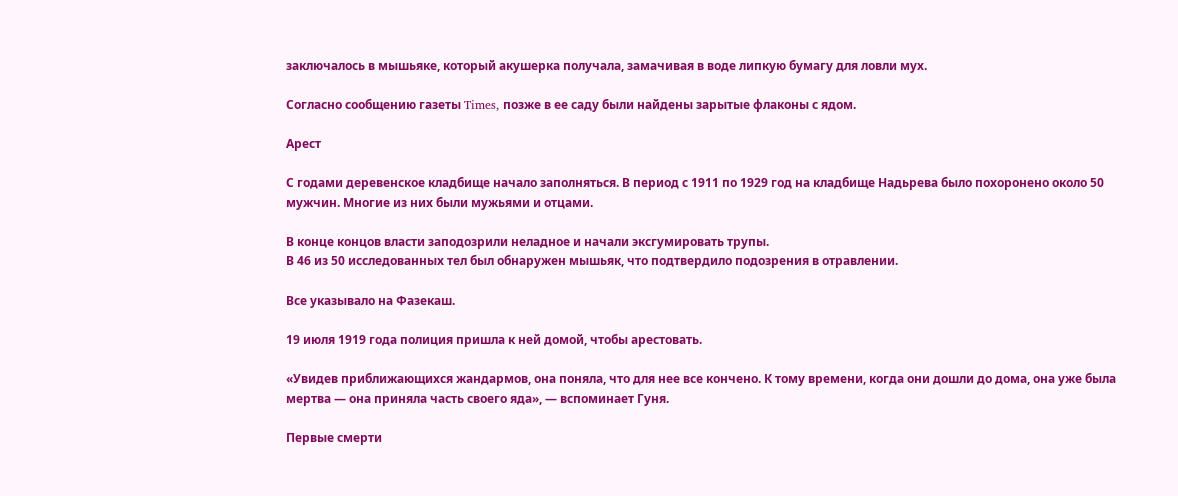заключалось в мышьяке, который акушерка получала, замачивая в воде липкую бумагу для ловли мух.

Согласно сообщению газеты Times, позже в ее саду были найдены зарытые флаконы с ядом.

Арест

С годами деревенское кладбище начало заполняться. В период с 1911 по 1929 год на кладбище Надьрева было похоронено около 50 мужчин. Многие из них были мужьями и отцами.

В конце концов власти заподозрили неладное и начали эксгумировать трупы.
В 46 из 50 исследованных тел был обнаружен мышьяк, что подтвердило подозрения в отравлении.

Все указывало на Фазекаш.

19 июля 1919 года полиция пришла к ней домой, чтобы арестовать.

«Увидев приближающихся жандармов, она поняла, что для нее все кончено. К тому времени, когда они дошли до дома, она уже была мертва — она приняла часть своего яда», — вспоминает Гуня.

Первые смерти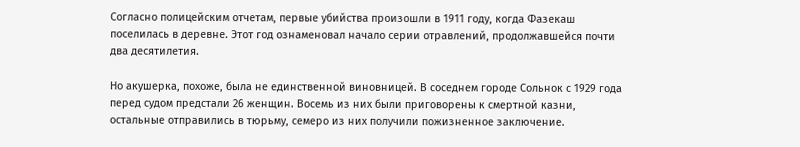Согласно полицейским отчетам, первые убийства произошли в 1911 году, когда Фазекаш поселилась в деревне. Этот год ознаменовал начало серии отравлений, продолжавшейся почти два десятилетия.

Но акушерка, похоже, была не единственной виновницей. В соседнем городе Сольнок с 1929 года перед судом предстали 26 женщин. Восемь из них были приговорены к смертной казни, остальные отправились в тюрьму, семеро из них получили пожизненное заключение.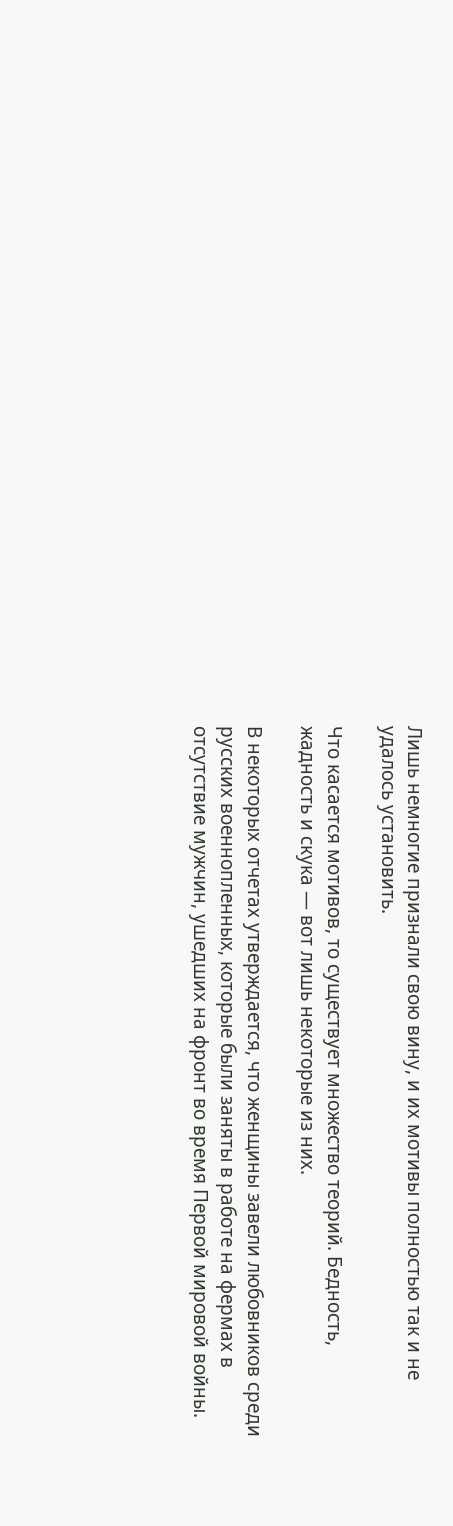Лишь немногие признали свою вину, и их мотивы полностью так и не удалось установить.

Что касается мотивов, то существует множество теорий. Бедность, жадность и скука — вот лишь некоторые из них.

В некоторых отчетах утверждается, что женщины завели любовников среди русских военнопленных, которые были заняты в работе на фермах в отсутствие мужчин, ушедших на фронт во время Первой мировой войны.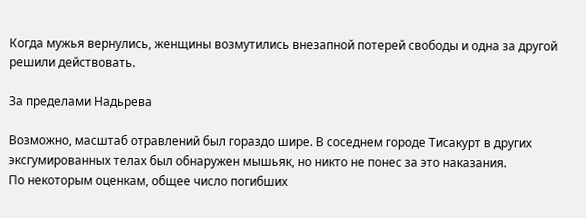Когда мужья вернулись, женщины возмутились внезапной потерей свободы и одна за другой решили действовать.

За пределами Надьрева

Возможно, масштаб отравлений был гораздо шире. В соседнем городе Тисакурт в других эксгумированных телах был обнаружен мышьяк, но никто не понес за это наказания.
По некоторым оценкам, общее число погибших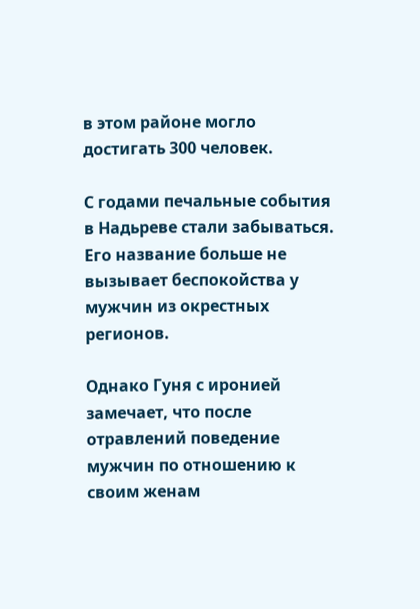в этом районе могло достигать 300 человек.

С годами печальные события в Надьреве стали забываться. Его название больше не вызывает беспокойства у мужчин из окрестных регионов.

Однако Гуня с иронией замечает, что после отравлений поведение мужчин по отношению к своим женам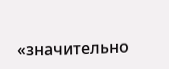«значительно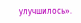улучшилось».